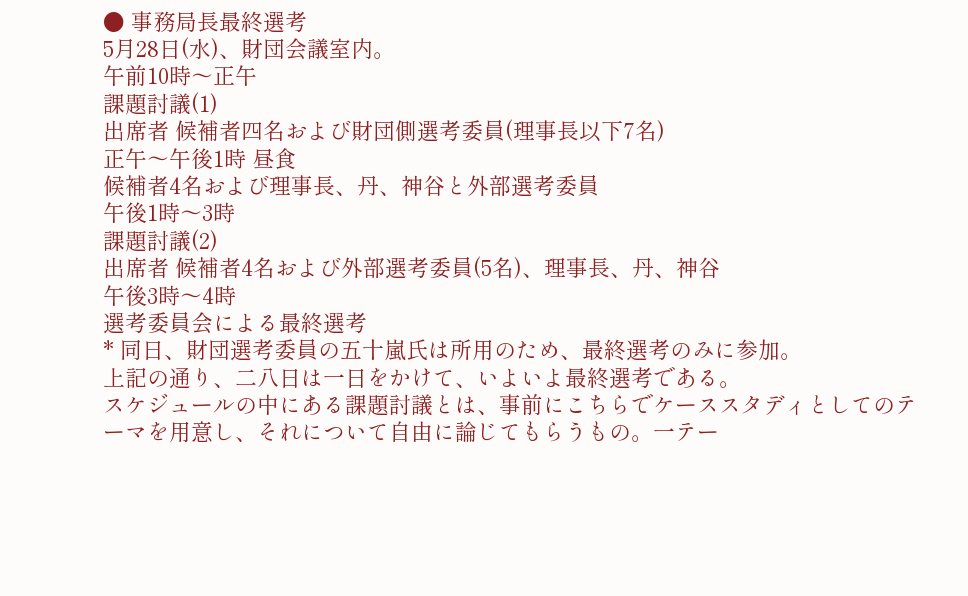● 事務局長最終選考
5月28日(水)、財団会議室内。
午前10時〜正午
課題討議(1)
出席者 候補者四名および財団側選考委員(理事長以下7名)
正午〜午後1時 昼食
候補者4名および理事長、丹、神谷と外部選考委員
午後1時〜3時
課題討議(2)
出席者 候補者4名および外部選考委員(5名)、理事長、丹、神谷
午後3時〜4時
選考委員会による最終選考
* 同日、財団選考委員の五十嵐氏は所用のため、最終選考のみに参加。
上記の通り、二八日は一日をかけて、いよいよ最終選考である。
スケジュールの中にある課題討議とは、事前にこちらでケーススタディとしてのテーマを用意し、それについて自由に論じてもらうもの。一テー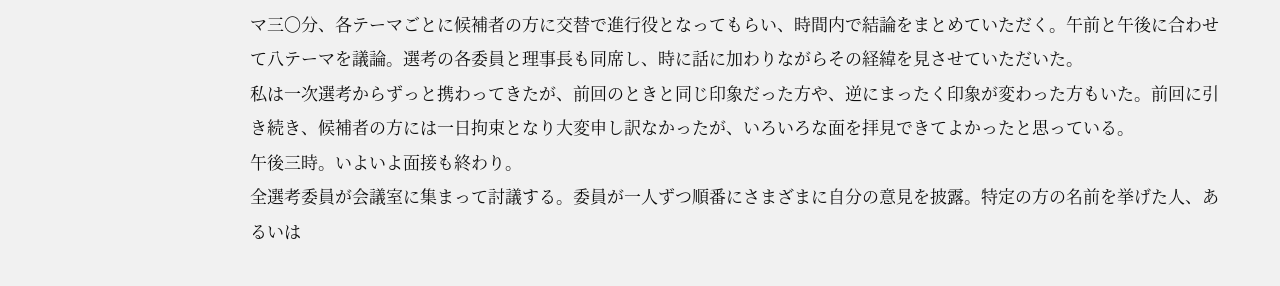マ三〇分、各テーマごとに候補者の方に交替で進行役となってもらい、時間内で結論をまとめていただく。午前と午後に合わせて八テーマを議論。選考の各委員と理事長も同席し、時に話に加わりながらその経緯を見させていただいた。
私は一次選考からずっと携わってきたが、前回のときと同じ印象だった方や、逆にまったく印象が変わった方もいた。前回に引き続き、候補者の方には一日拘束となり大変申し訳なかったが、いろいろな面を拝見できてよかったと思っている。
午後三時。いよいよ面接も終わり。
全選考委員が会議室に集まって討議する。委員が一人ずつ順番にさまざまに自分の意見を披露。特定の方の名前を挙げた人、あるいは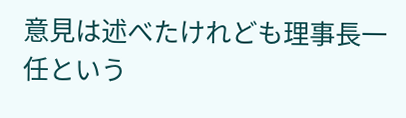意見は述べたけれども理事長一任という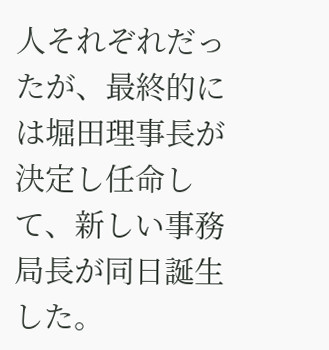人それぞれだったが、最終的には堀田理事長が決定し任命して、新しい事務局長が同日誕生した。